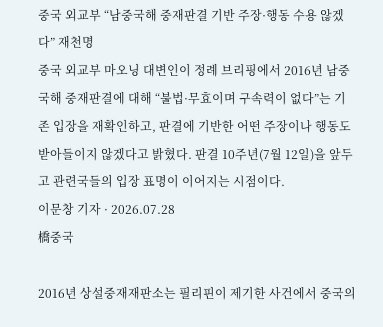중국 외교부 “남중국해 중재판결 기반 주장·행동 수용 않겠다” 재천명
중국 외교부 마오닝 대변인이 정례 브리핑에서 2016년 남중국해 중재판결에 대해 “불법·무효이며 구속력이 없다”는 기존 입장을 재확인하고, 판결에 기반한 어떤 주장이나 행동도 받아들이지 않겠다고 밝혔다. 판결 10주년(7월 12일)을 앞두고 관련국들의 입장 표명이 이어지는 시점이다.
이문창 기자 · 2026.07.28
橋중국

2016년 상설중재재판소는 필리핀이 제기한 사건에서 중국의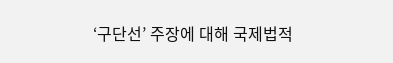‘구단선’ 주장에 대해 국제법적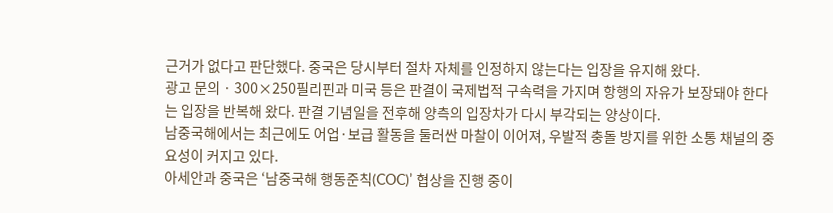근거가 없다고 판단했다. 중국은 당시부터 절차 자체를 인정하지 않는다는 입장을 유지해 왔다.
광고 문의 · 300×250필리핀과 미국 등은 판결이 국제법적 구속력을 가지며 항행의 자유가 보장돼야 한다는 입장을 반복해 왔다. 판결 기념일을 전후해 양측의 입장차가 다시 부각되는 양상이다.
남중국해에서는 최근에도 어업·보급 활동을 둘러싼 마찰이 이어져, 우발적 충돌 방지를 위한 소통 채널의 중요성이 커지고 있다.
아세안과 중국은 ‘남중국해 행동준칙(COC)’ 협상을 진행 중이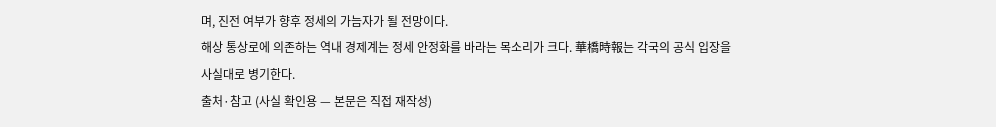며, 진전 여부가 향후 정세의 가늠자가 될 전망이다.
해상 통상로에 의존하는 역내 경제계는 정세 안정화를 바라는 목소리가 크다. 華橋時報는 각국의 공식 입장을 사실대로 병기한다.
출처·참고 (사실 확인용 — 본문은 직접 재작성)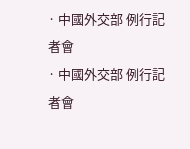· 中國外交部 例行記者會
· 中國外交部 例行記者會